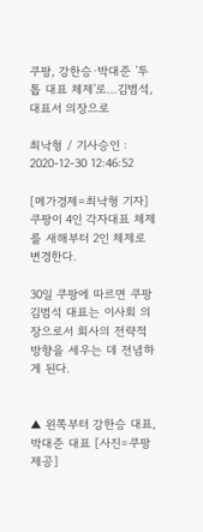쿠팡, 강한승·박대준 '투톱 대표 체제'로…김범석, 대표서 의장으로

최낙형 / 기사승인 : 2020-12-30 12:46:52

[메가경제=최낙형 기자] 쿠팡이 4인 각자대표 체제를 새해부터 2인 체제로 변경한다.

30일 쿠팡에 따르면 쿠팡 김범석 대표는 이사회 의장으로서 회사의 전략적 방향을 세우는 데 전념하게 된다.


▲ 왼쪽부터 강한승 대표, 박대준 대표 [사진=쿠팡 제공]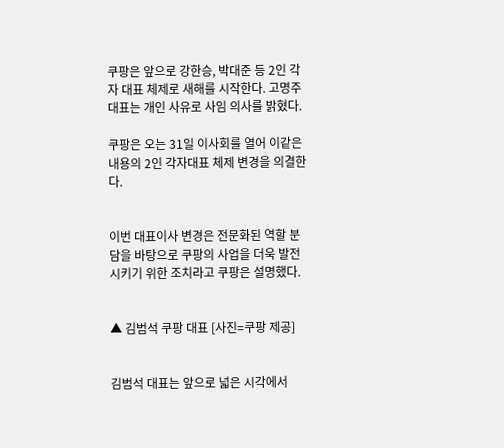쿠팡은 앞으로 강한승, 박대준 등 2인 각자 대표 체제로 새해를 시작한다. 고명주 대표는 개인 사유로 사임 의사를 밝혔다.

쿠팡은 오는 31일 이사회를 열어 이같은 내용의 2인 각자대표 체제 변경을 의결한다.


이번 대표이사 변경은 전문화된 역할 분담을 바탕으로 쿠팡의 사업을 더욱 발전시키기 위한 조치라고 쿠팡은 설명했다.


▲ 김범석 쿠팡 대표 [사진=쿠팡 제공]


김범석 대표는 앞으로 넓은 시각에서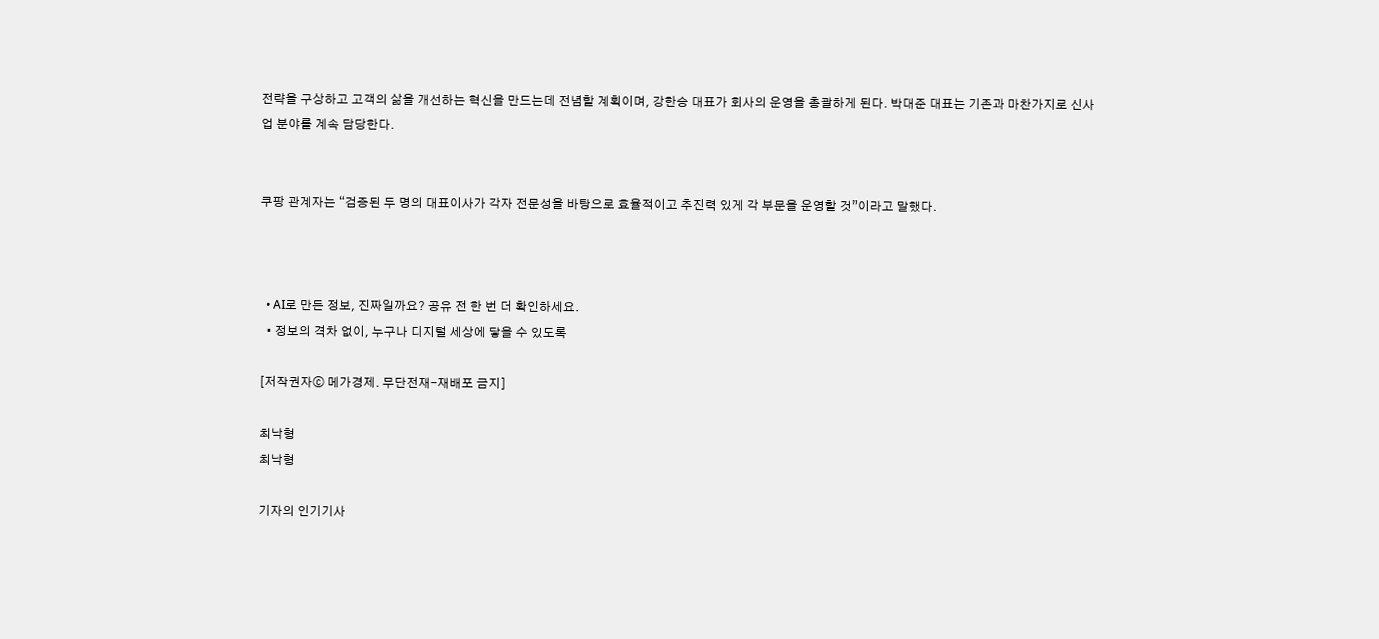전략을 구상하고 고객의 삶을 개선하는 혁신을 만드는데 전념할 계획이며, 강한승 대표가 회사의 운영을 총괄하게 된다. 박대준 대표는 기존과 마찬가지로 신사업 분야를 계속 담당한다.


쿠팡 관계자는 “검증된 두 명의 대표이사가 각자 전문성을 바탕으로 효율적이고 추진력 있게 각 부문을 운영할 것”이라고 말했다.



  • AI로 만든 정보, 진짜일까요? 공유 전 한 번 더 확인하세요.
  • 정보의 격차 없이, 누구나 디지털 세상에 닿을 수 있도록

[저작권자ⓒ 메가경제. 무단전재-재배포 금지]

최낙형
최낙형

기자의 인기기사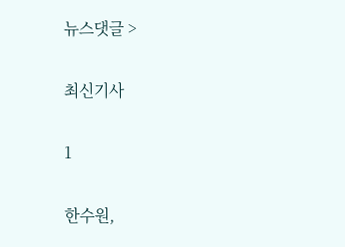뉴스댓글 >

최신기사

1

한수원,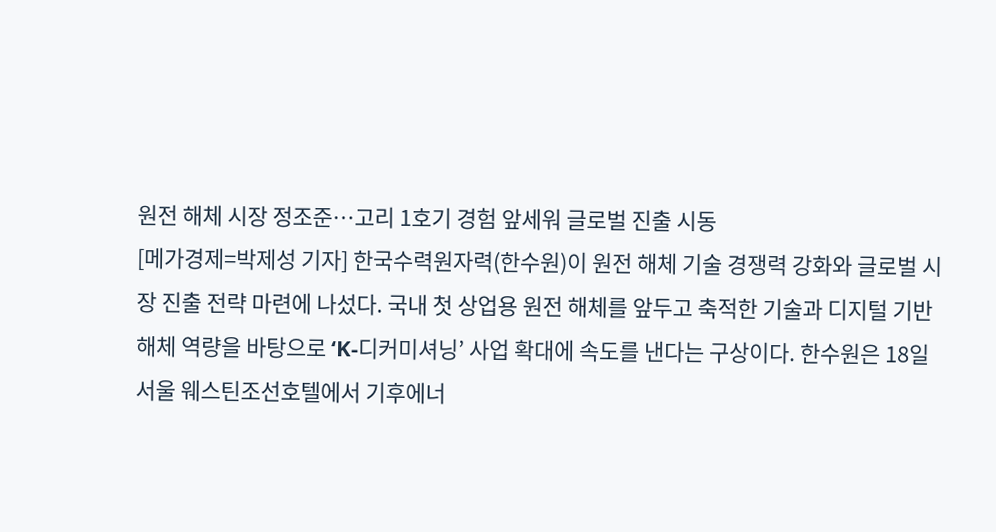원전 해체 시장 정조준…고리 1호기 경험 앞세워 글로벌 진출 시동
[메가경제=박제성 기자] 한국수력원자력(한수원)이 원전 해체 기술 경쟁력 강화와 글로벌 시장 진출 전략 마련에 나섰다. 국내 첫 상업용 원전 해체를 앞두고 축적한 기술과 디지털 기반 해체 역량을 바탕으로 ‘K-디커미셔닝’ 사업 확대에 속도를 낸다는 구상이다. 한수원은 18일 서울 웨스틴조선호텔에서 기후에너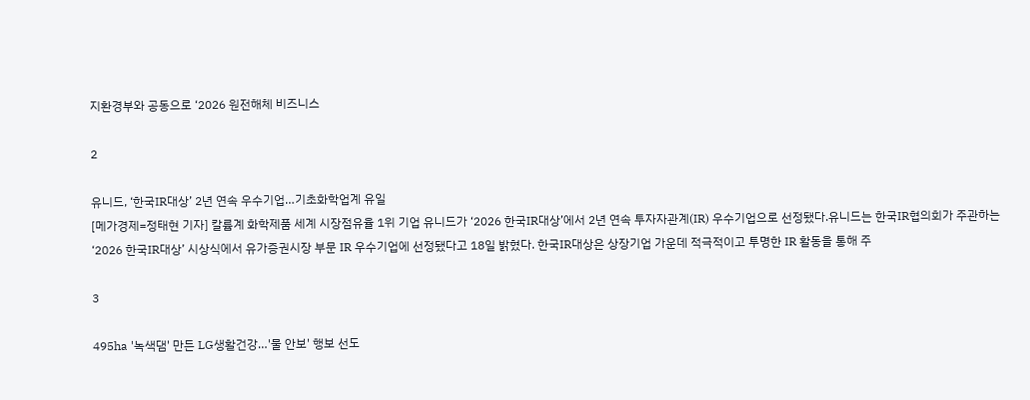지환경부와 공동으로 ‘2026 원전해체 비즈니스

2

유니드, ‘한국IR대상’ 2년 연속 우수기업…기초화학업계 유일
[메가경제=정태현 기자] 칼륨계 화학제품 세계 시장점유율 1위 기업 유니드가 ‘2026 한국IR대상’에서 2년 연속 투자자관계(IR) 우수기업으로 선정됐다.유니드는 한국IR협의회가 주관하는 ‘2026 한국IR대상’ 시상식에서 유가증권시장 부문 IR 우수기업에 선정됐다고 18일 밝혔다. 한국IR대상은 상장기업 가운데 적극적이고 투명한 IR 활동을 통해 주

3

495ha '녹색댐' 만든 LG생활건강…'물 안보' 행보 선도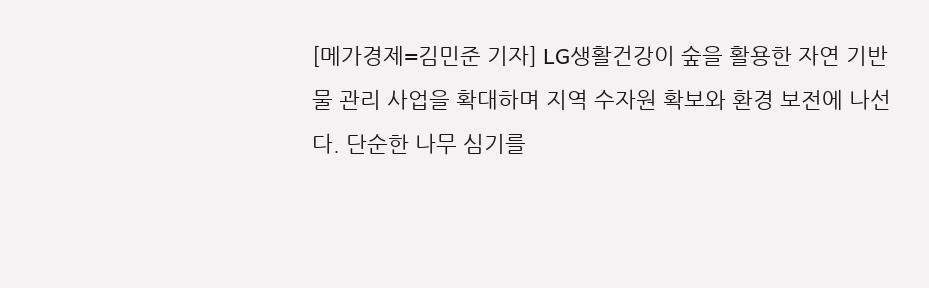[메가경제=김민준 기자] LG생활건강이 숲을 활용한 자연 기반 물 관리 사업을 확대하며 지역 수자원 확보와 환경 보전에 나선다. 단순한 나무 심기를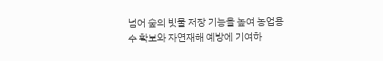넘어 숲의 빗물 저장 기능을 높여 농업용수 확보와 자연재해 예방에 기여하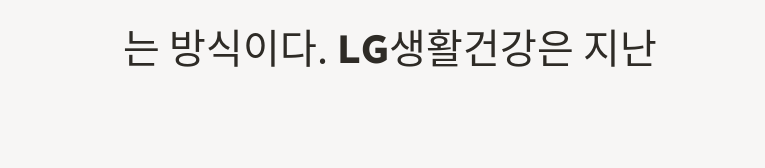는 방식이다. LG생활건강은 지난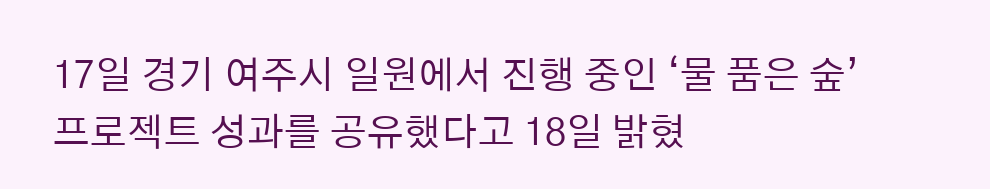17일 경기 여주시 일원에서 진행 중인 ‘물 품은 숲’ 프로젝트 성과를 공유했다고 18일 밝혔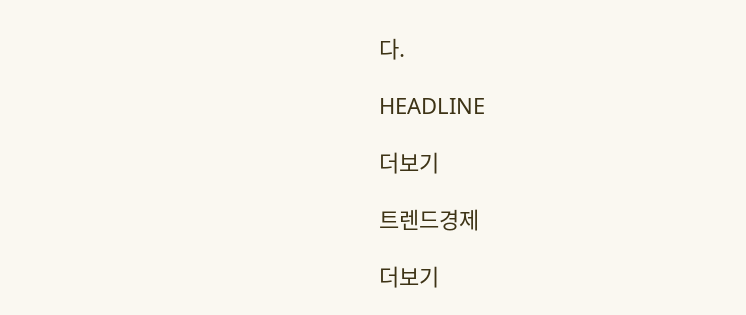다.

HEADLINE

더보기

트렌드경제

더보기